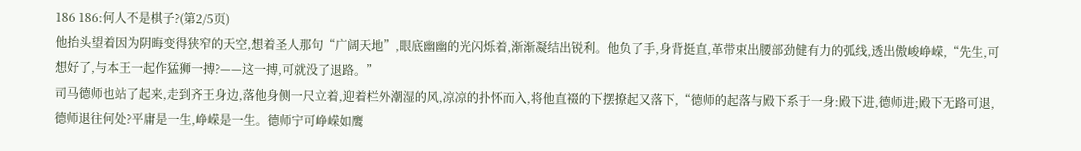186 186:何人不是棋子?(第2/5页)
他抬头望着因为阴晦变得狭窄的天空,想着圣人那句“广阔天地”,眼底幽幽的光闪烁着,渐渐凝结出锐利。他负了手,身背挺直,革带束出腰部劲健有力的弧线,透出傲峻峥嵘,“先生,可想好了,与本王一起作猛狮一搏?——这一搏,可就没了退路。”
司马德师也站了起来,走到齐王身边,落他身侧一尺立着,迎着栏外潮湿的风,凉凉的扑怀而入,将他直裰的下摆撩起又落下,“德师的起落与殿下系于一身:殿下进,德师进;殿下无路可退,德师退往何处?平庸是一生,峥嵘是一生。德师宁可峥嵘如鹰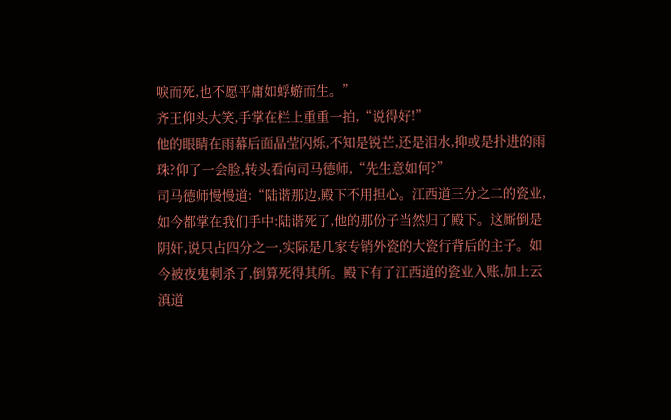唳而死,也不愿平庸如蜉蝣而生。”
齐王仰头大笑,手掌在栏上重重一拍,“说得好!”
他的眼睛在雨幕后面晶莹闪烁,不知是锐芒,还是泪水,抑或是扑进的雨珠?仰了一会脸,转头看向司马德师,“先生意如何?”
司马德师慢慢道:“陆谐那边,殿下不用担心。江西道三分之二的瓷业,如今都掌在我们手中:陆谐死了,他的那份子当然归了殿下。这厮倒是阴奸,说只占四分之一,实际是几家专销外瓷的大瓷行背后的主子。如今被夜鬼刺杀了,倒算死得其所。殿下有了江西道的瓷业入账,加上云滇道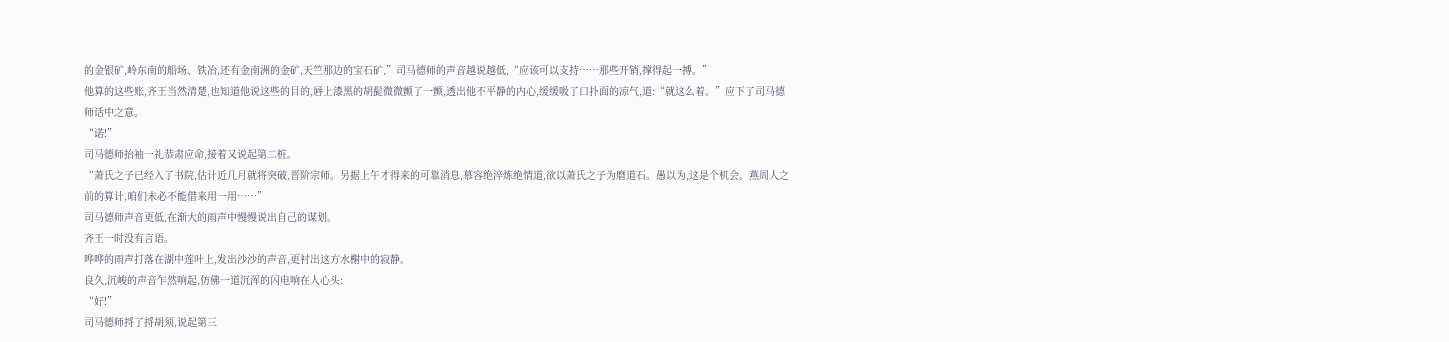的金银矿,岭东南的船场、铁冶,还有金南洲的金矿,天竺那边的宝石矿,”司马德师的声音越说越低,“应该可以支持……那些开销,撑得起一搏。”
他算的这些账,齐王当然清楚,也知道他说这些的目的,唇上漆黑的胡髭微微颤了一颤,透出他不平静的内心,缓缓吸了口扑面的凉气,道:“就这么着。”应下了司马德师话中之意。
“诺!”
司马德师抬袖一礼恭肃应命,接着又说起第二桩。
“萧氏之子已经入了书院,估计近几月就将突破,晋阶宗师。另据上午才得来的可靠消息,慕容绝淬炼绝情道,欲以萧氏之子为磨道石。愚以为,这是个机会。燕周人之前的算计,咱们未必不能借来用一用……”
司马德师声音更低,在渐大的雨声中慢慢说出自己的谋划。
齐王一时没有言语。
哗哗的雨声打落在湖中莲叶上,发出沙沙的声音,更衬出这方水榭中的寂静。
良久,沉峻的声音乍然响起,仿佛一道沉浑的闪电响在人心头:
“好!”
司马德师捋了捋胡须,说起第三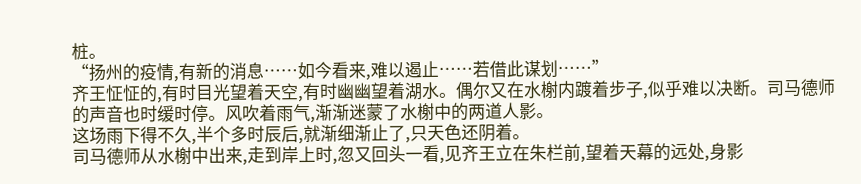桩。
“扬州的疫情,有新的消息……如今看来,难以遏止……若借此谋划……”
齐王怔怔的,有时目光望着天空,有时幽幽望着湖水。偶尔又在水榭内踱着步子,似乎难以决断。司马德师的声音也时缓时停。风吹着雨气,渐渐迷蒙了水榭中的两道人影。
这场雨下得不久,半个多时辰后,就渐细渐止了,只天色还阴着。
司马德师从水榭中出来,走到岸上时,忽又回头一看,见齐王立在朱栏前,望着天幕的远处,身影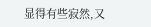显得有些寂然,又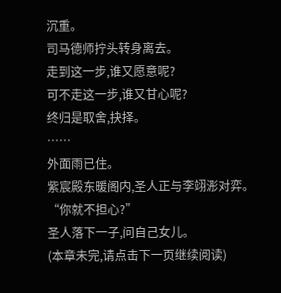沉重。
司马德师拧头转身离去。
走到这一步,谁又愿意呢?
可不走这一步,谁又甘心呢?
终归是取舍,抉择。
……
外面雨已住。
紫宸殿东暖阁内,圣人正与李翊浵对弈。
“你就不担心?”
圣人落下一子,问自己女儿。
(本章未完,请点击下一页继续阅读)